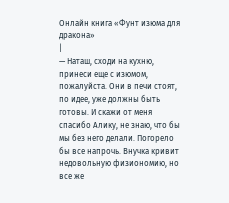Онлайн книга «Фунт изюма для дракона»
|
— Наташ, сходи на кухню, принеси еще с изюмом, пожалуйста. Они в печи стоят, по идее, уже должны быть готовы. И скажи от меня спасибо Алику, не знаю, что бы мы без него делали. Погорело бы все напрочь. Внучка кривит недовольную физиономию, но все же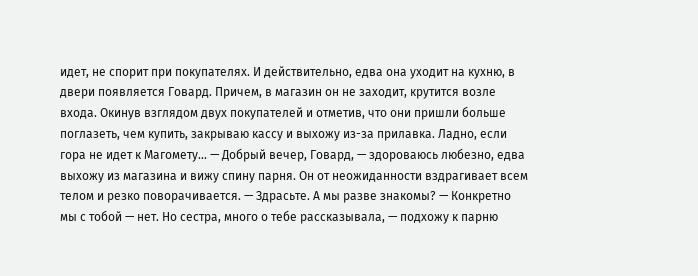идет, не спорит при покупателях. И действительно, едва она уходит на кухню, в двери появляется Говард. Причем, в магазин он не заходит, крутится возле входа. Окинув взглядом двух покупателей и отметив, что они пришли больше поглазеть, чем купить, закрываю кассу и выхожу из-за прилавка. Ладно, если гора не идет к Магомету… — Добрый вечер, Говард, — здороваюсь любезно, едва выхожу из магазина и вижу спину парня. Он от неожиданности вздрагивает всем телом и резко поворачивается. — Здрасьте. А мы разве знакомы? — Конкретно мы с тобой — нет. Но сестра, много о тебе рассказывала, — подхожу к парню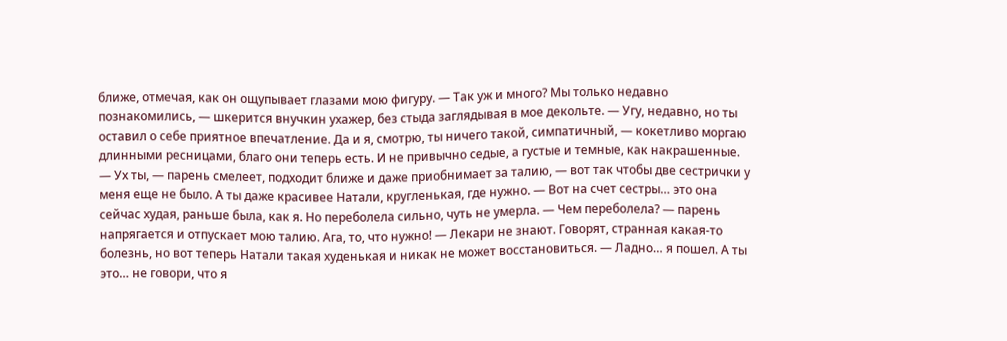ближе, отмечая, как он ощупывает глазами мою фигуру. — Так уж и много? Мы только недавно познакомились, — шкерится внучкин ухажер, без стыда заглядывая в мое декольте. — Угу, недавно, но ты оставил о себе приятное впечатление. Да и я, смотрю, ты ничего такой, симпатичный, — кокетливо моргаю длинными ресницами, благо они теперь есть. И не привычно седые, а густые и темные, как накрашенные. — Ух ты, — парень смелеет, подходит ближе и даже приобнимает за талию, — вот так чтобы две сестрички у меня еще не было. А ты даже красивее Натали, кругленькая, где нужно. — Вот на счет сестры… это она сейчас худая, раньше была, как я. Но переболела сильно, чуть не умерла. — Чем переболела? — парень напрягается и отпускает мою талию. Ага, то, что нужно! — Лекари не знают. Говорят, странная какая-то болезнь, но вот теперь Натали такая худенькая и никак не может восстановиться. — Ладно… я пошел. А ты это… не говори, что я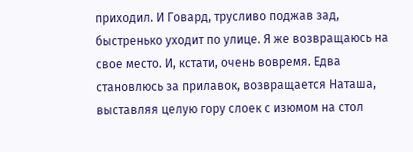приходил. И Говард, трусливо поджав зад, быстренько уходит по улице. Я же возвращаюсь на свое место. И, кстати, очень вовремя. Едва становлюсь за прилавок, возвращается Наташа, выставляя целую гору слоек с изюмом на стол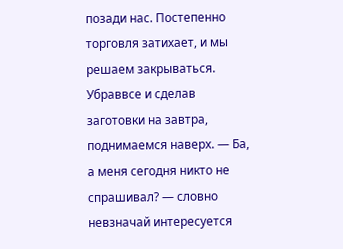позади нас. Постепенно торговля затихает, и мы решаем закрываться. Убраввсе и сделав заготовки на завтра, поднимаемся наверх. — Ба, а меня сегодня никто не спрашивал? — словно невзначай интересуется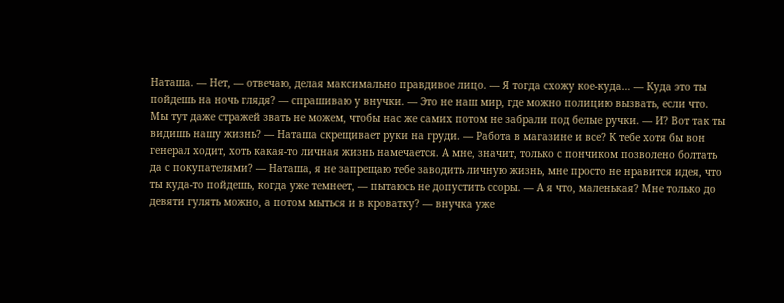Наташа. — Нет, — отвечаю, делая максимально правдивое лицо. — Я тогда схожу кое-куда… — Куда это ты пойдешь на ночь глядя? — спрашиваю у внучки. — Это не наш мир, где можно полицию вызвать, если что. Мы тут даже стражей звать не можем, чтобы нас же самих потом не забрали под белые ручки. — И? Вот так ты видишь нашу жизнь? — Наташа скрещивает руки на груди. — Работа в магазине и все? К тебе хотя бы вон генерал ходит, хоть какая-то личная жизнь намечается. А мне, значит, только с пончиком позволено болтать да с покупателями? — Наташа, я не запрещаю тебе заводить личную жизнь, мне просто не нравится идея, что ты куда-то пойдешь, когда уже темнеет, — пытаюсь не допустить ссоры. — А я что, маленькая? Мне только до девяти гулять можно, а потом мыться и в кроватку? — внучка уже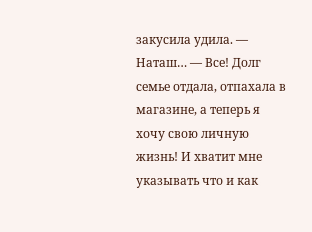закусила удила. — Наташ… — Все! Долг семье отдала, отпахала в магазине, а теперь я хочу свою личную жизнь! И хватит мне указывать что и как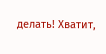делать! Хватит,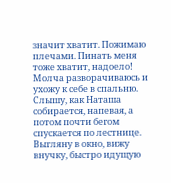значит хватит. Пожимаю плечами. Пинать меня тоже хватит, надоело! Молча разворачиваюсь и ухожу к себе в спальню. Слышу, как Наташа собирается, напевая, а потом почти бегом спускается по лестнице. Выгляну в окно, вижу внучку, быстро идущую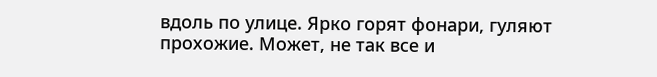вдоль по улице. Ярко горят фонари, гуляют прохожие. Может, не так все и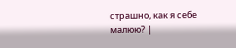страшно, как я себе малюю? |